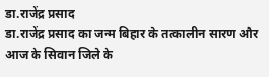डा.राजेंद्र प्रसाद
डा.राजेंद्र प्रसाद का जन्म बिहार के तत्कालीन सारण और आज के सिवान जिले के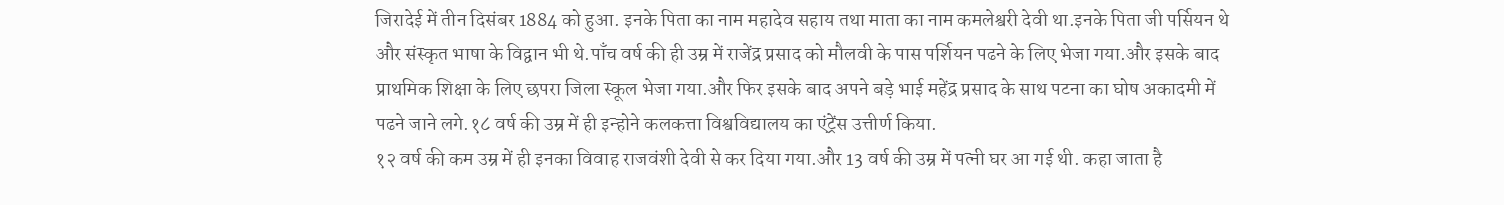जिरादेई में तीन दिसंबर 1884 को हुआ. इनके पिता का नाम महादेव सहाय तथा माता का नाम कमलेश्वरी देवी था.इनके पिता जी पर्सियन थे और संस्कृत भाषा के विद्वान भी थे.पाँच वर्ष की ही उम्र में राजेंद्र प्रसाद को मौलवी के पास पर्शियन पढने के लिए भेजा गया.और इसके बाद प्राथमिक शिक्षा के लिए छपरा जिला स्कूल भेजा गया.और फिर इसके बाद अपने बड़े भाई महेंद्र प्रसाद के साथ पटना का घोष अकादमी में पढने जाने लगे.१८ वर्ष की उम्र में ही इन्होने कलकत्ता विश्वविद्यालय का एंट्रेंस उत्तीर्ण किया.
१२ वर्ष की कम उम्र में ही इनका विवाह राजवंशी देवी से कर दिया गया.और 13 वर्ष की उम्र में पत्नी घर आ गई थी. कहा जाता है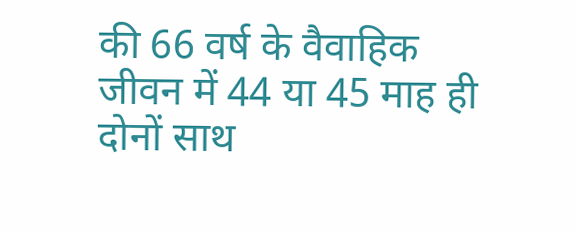की 66 वर्ष के वैवाहिक जीवन में 44 या 45 माह ही दोनों साथ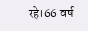रहे।66 वर्ष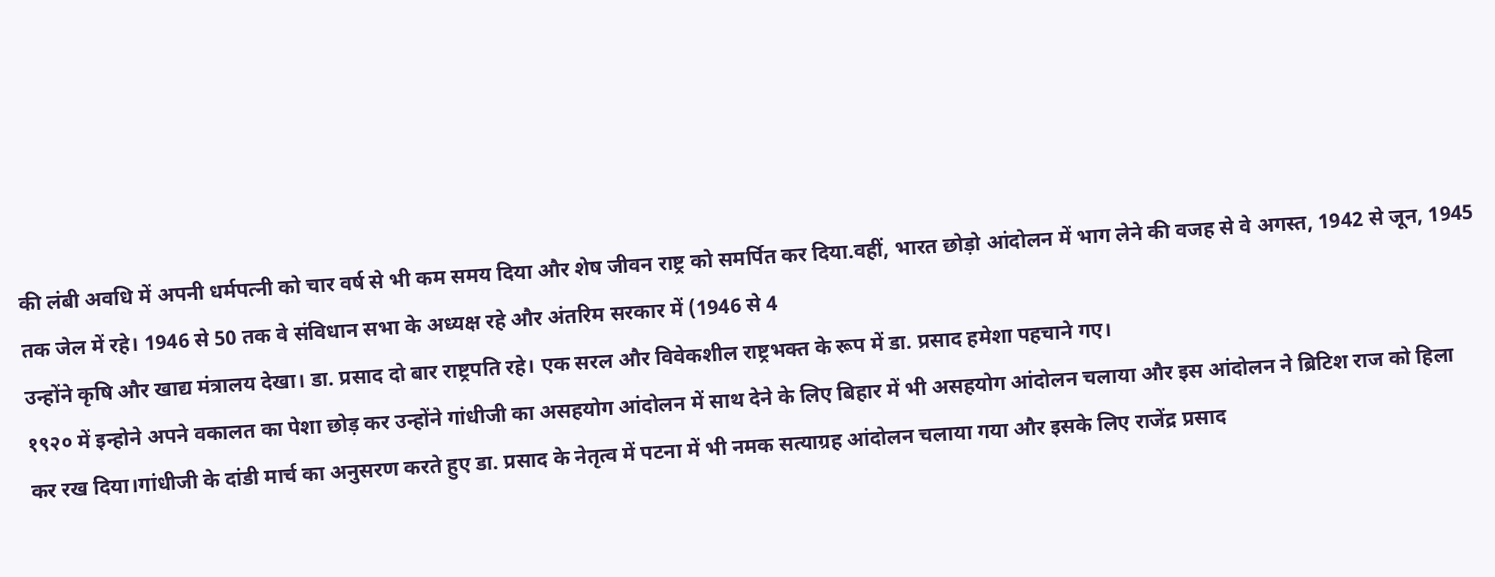की लंबी अवधि में अपनी धर्मपत्नी को चार वर्ष से भी कम समय दिया और शेष जीवन राष्ट्र को समर्पित कर दिया.वहीं, भारत छोड़ो आंदोलन में भाग लेने की वजह से वे अगस्त, 1942 से जून, 1945 तक जेल में रहे। 1946 से 50 तक वे संविधान सभा के अध्यक्ष रहे और अंतरिम सरकार में (1946 से 4
उन्होंने कृषि और खाद्य मंत्रालय देखा। डा. प्रसाद दो बार राष्ट्रपति रहे। एक सरल और विवेकशील राष्ट्रभक्त के रूप में डा. प्रसाद हमेशा पहचाने गए।
१९२० में इन्होने अपने वकालत का पेशा छोड़ कर उन्होंने गांधीजी का असहयोग आंदोलन में साथ देने के लिए बिहार में भी असहयोग आंदोलन चलाया और इस आंदोलन ने ब्रिटिश राज को हिला कर रख दिया।गांधीजी के दांडी मार्च का अनुसरण करते हुए डा. प्रसाद के नेतृत्व में पटना में भी नमक सत्याग्रह आंदोलन चलाया गया और इसके लिए राजेंद्र प्रसाद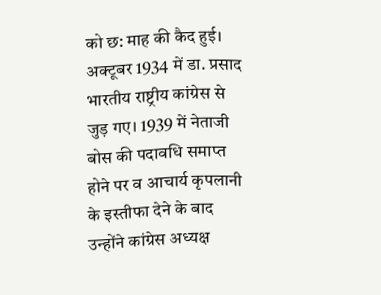को छ: माह की कैद हुई। अक्टूबर 1934 में डा. प्रसाद भारतीय राष्ट्रीय कांग्रेस से जुड़ गए। 1939 में नेताजी बोस की पदावधि समाप्त होने पर व आचार्य कृपलानी के इस्तीफा देने के बाद उन्होंने कांग्रेस अध्यक्ष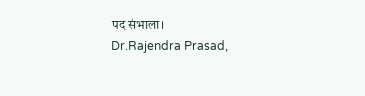पद संभाला।
Dr.Rajendra Prasad,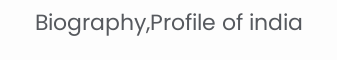Biography,Profile of india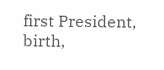first President, birth,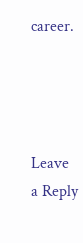career.




Leave a Reply